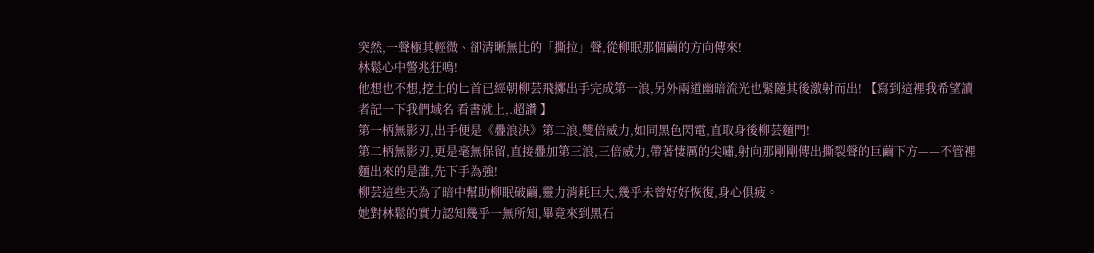突然,一聲極其輕微、卻清晰無比的「撕拉」聲,從柳眠那個繭的方向傳來!
林鬆心中警兆狂鳴!
他想也不想,挖土的匕首已經朝柳芸飛擲出手完成第一浪,另外兩道幽暗流光也緊隨其後激射而出! 【寫到這裡我希望讀者記一下我們域名 看書就上,.超讚 】
第一柄無影刃,出手便是《疊浪決》第二浪,雙倍威力,如同黑色閃電,直取身後柳芸麵門!
第二柄無影刃,更是毫無保留,直接疊加第三浪,三倍威力,帶著悽厲的尖嘯,射向那剛剛傳出撕裂聲的巨繭下方——不管裡麵出來的是誰,先下手為強!
柳芸這些天為了暗中幫助柳眠破繭,靈力消耗巨大,幾乎未曾好好恢復,身心俱疲。
她對林鬆的實力認知幾乎一無所知,畢竟來到黑石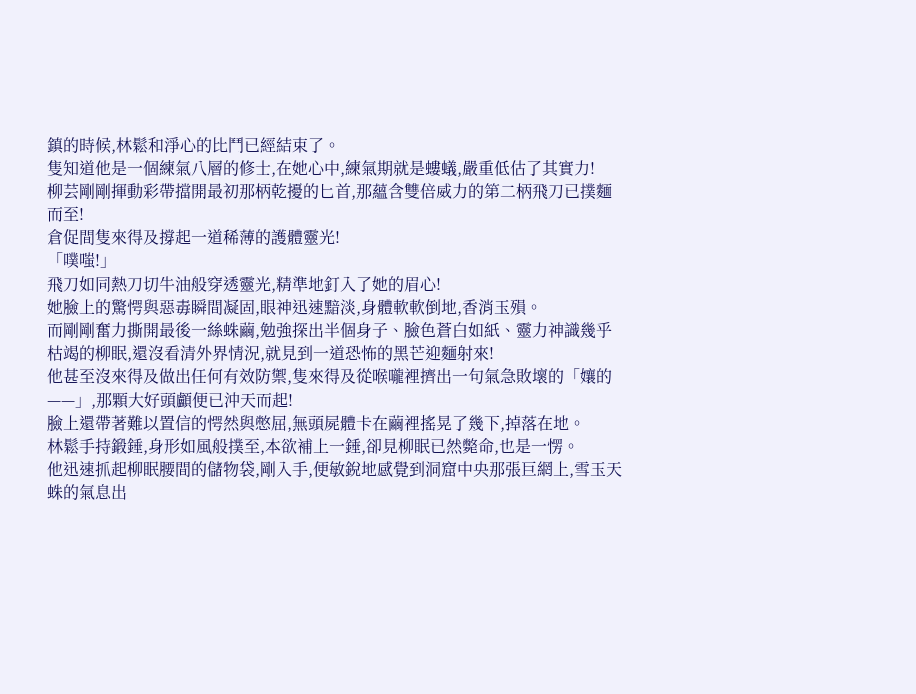鎮的時候,林鬆和淨心的比鬥已經結束了。
隻知道他是一個練氣八層的修士,在她心中,練氣期就是螻蟻,嚴重低估了其實力!
柳芸剛剛揮動彩帶擋開最初那柄乾擾的匕首,那蘊含雙倍威力的第二柄飛刀已撲麵而至!
倉促間隻來得及撐起一道稀薄的護體靈光!
「噗嗤!」
飛刀如同熱刀切牛油般穿透靈光,精準地釘入了她的眉心!
她臉上的驚愕與惡毒瞬間凝固,眼神迅速黯淡,身體軟軟倒地,香消玉殞。
而剛剛奮力撕開最後一絲蛛繭,勉強探出半個身子、臉色蒼白如紙、靈力神識幾乎枯竭的柳眠,還沒看清外界情況,就見到一道恐怖的黑芒迎麵射來!
他甚至沒來得及做出任何有效防禦,隻來得及從喉嚨裡擠出一句氣急敗壞的「孃的——」,那顆大好頭顱便已沖天而起!
臉上還帶著難以置信的愕然與憋屈,無頭屍體卡在繭裡搖晃了幾下,掉落在地。
林鬆手持鍛錘,身形如風般撲至,本欲補上一錘,卻見柳眠已然斃命,也是一愣。
他迅速抓起柳眠腰間的儲物袋,剛入手,便敏銳地感覺到洞窟中央那張巨網上,雪玉天蛛的氣息出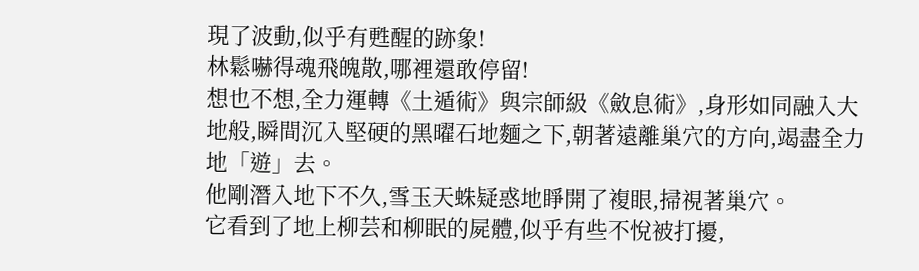現了波動,似乎有甦醒的跡象!
林鬆嚇得魂飛魄散,哪裡還敢停留!
想也不想,全力運轉《土遁術》與宗師級《斂息術》,身形如同融入大地般,瞬間沉入堅硬的黑曜石地麵之下,朝著遠離巢穴的方向,竭盡全力地「遊」去。
他剛潛入地下不久,雪玉天蛛疑惑地睜開了複眼,掃視著巢穴。
它看到了地上柳芸和柳眠的屍體,似乎有些不悅被打擾,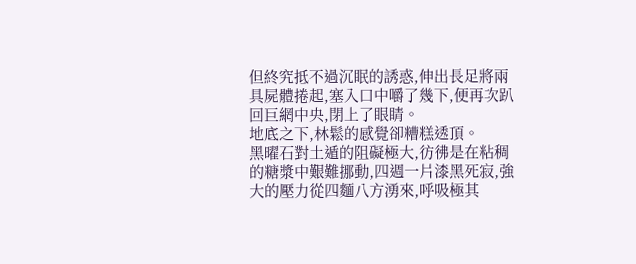但終究抵不過沉眠的誘惑,伸出長足將兩具屍體捲起,塞入口中嚼了幾下,便再次趴回巨網中央,閉上了眼睛。
地底之下,林鬆的感覺卻糟糕透頂。
黑曜石對土遁的阻礙極大,彷彿是在粘稠的糖漿中艱難挪動,四週一片漆黑死寂,強大的壓力從四麵八方湧來,呼吸極其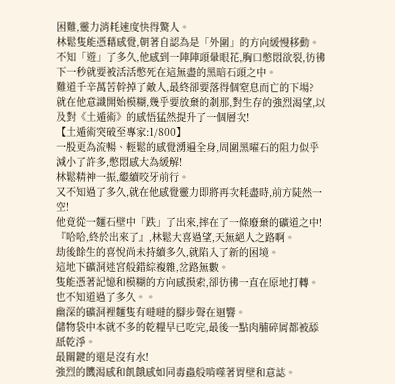困難,靈力消耗速度快得驚人。
林鬆隻能憑藉感覺,朝著自認為是「外圍」的方向緩慢移動。
不知「遊」了多久,他感到一陣陣頭暈眼花,胸口憋悶欲裂,彷彿下一秒就要被活活憋死在這無盡的黑暗石頭之中。
難道千辛萬苦幹掉了敵人,最終卻要落得個窒息而亡的下場?
就在他意識開始模糊,幾乎要放棄的剎那,對生存的強烈渴望,以及對《土遁術》的感悟猛然提升了一個層次!
【土遁術突破至專家:1/800】
一股更為流暢、輕鬆的感覺湧遍全身,周圍黑曜石的阻力似乎減小了許多,憋悶感大為緩解!
林鬆精神一振,繼續咬牙前行。
又不知過了多久,就在他感覺靈力即將再次耗盡時,前方陡然一空!
他竟從一麵石壁中「跌」了出來,摔在了一條廢棄的礦道之中!
『哈哈,終於出來了』,林鬆大喜過望,天無絕人之路啊。
劫後餘生的喜悅尚未持續多久,就陷入了新的困境。
這地下礦洞迷宮般錯綜複雜,岔路無數。
隻能憑著記憶和模糊的方向感摸索,卻彷彿一直在原地打轉。
也不知道過了多久。。
幽深的礦洞裡麵隻有噠噠的腳步聲在迴響。
儲物袋中本就不多的乾糧早已吃完,最後一點肉脯碎屑都被舔舐乾淨。
最關鍵的還是沒有水!
強烈的饑渴感和飢餓感如同毒蟲般啃噬著胃壁和意誌。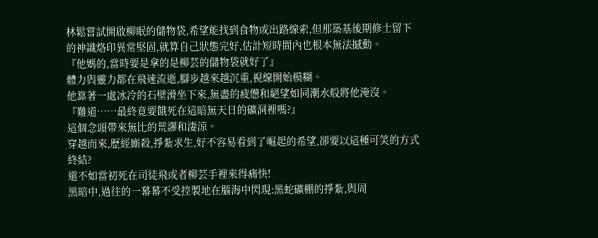林鬆嘗試開啟柳眠的儲物袋,希望能找到食物或出路線索,但那築基後期修士留下的神識烙印異常堅固,就算自己狀態完好,估計短時間內也根本無法撼動。
『他媽的,當時要是拿的是柳芸的儲物袋就好了』
體力與靈力都在飛速流逝,腳步越來越沉重,視線開始模糊。
他靠著一處冰冷的石壁滑坐下來,無盡的疲憊和絕望如同潮水般將他淹沒。
『難道……最終竟要餓死在這暗無天日的礦洞裡嗎?』
這個念頭帶來無比的荒謬和淒涼。
穿越而來,歷經廝殺,掙紮求生,好不容易看到了崛起的希望,卻要以這種可笑的方式終結?
還不如當初死在司徒飛或者柳芸手裡來得痛快!
黑暗中,過往的一幕幕不受控製地在腦海中閃現:黑蛇礦棚的掙紮,與周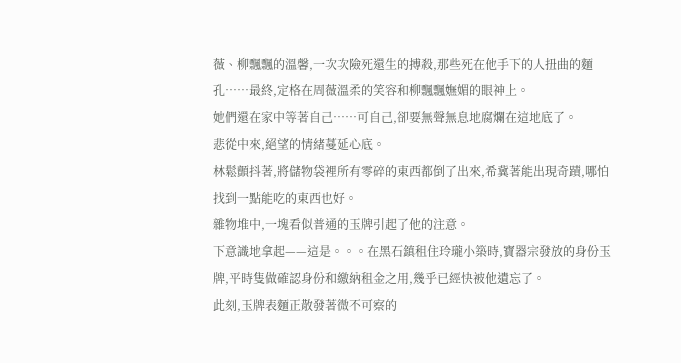薇、柳飄飄的溫馨,一次次險死還生的搏殺,那些死在他手下的人扭曲的麵孔……最終,定格在周薇溫柔的笑容和柳飄飄嫵媚的眼神上。
她們還在家中等著自己……可自己,卻要無聲無息地腐爛在這地底了。
悲從中來,絕望的情緒蔓延心底。
林鬆顫抖著,將儲物袋裡所有零碎的東西都倒了出來,希冀著能出現奇蹟,哪怕找到一點能吃的東西也好。
雜物堆中,一塊看似普通的玉牌引起了他的注意。
下意識地拿起——這是。。。在黑石鎮租住玲瓏小築時,寶器宗發放的身份玉牌,平時隻做確認身份和繳納租金之用,幾乎已經快被他遺忘了。
此刻,玉牌表麵正散發著微不可察的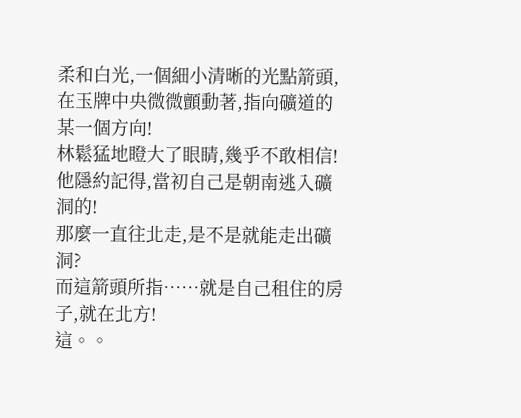柔和白光,一個細小清晰的光點箭頭,在玉牌中央微微顫動著,指向礦道的某一個方向!
林鬆猛地瞪大了眼睛,幾乎不敢相信!
他隱約記得,當初自己是朝南逃入礦洞的!
那麼一直往北走,是不是就能走出礦洞?
而這箭頭所指……就是自己租住的房子,就在北方!
這。。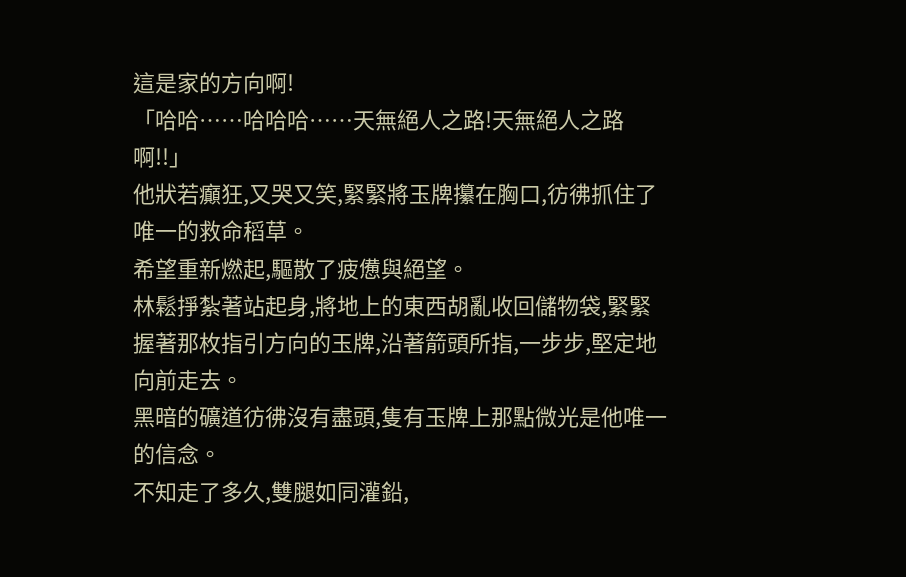這是家的方向啊!
「哈哈……哈哈哈……天無絕人之路!天無絕人之路啊!!」
他狀若癲狂,又哭又笑,緊緊將玉牌攥在胸口,彷彿抓住了唯一的救命稻草。
希望重新燃起,驅散了疲憊與絕望。
林鬆掙紮著站起身,將地上的東西胡亂收回儲物袋,緊緊握著那枚指引方向的玉牌,沿著箭頭所指,一步步,堅定地向前走去。
黑暗的礦道彷彿沒有盡頭,隻有玉牌上那點微光是他唯一的信念。
不知走了多久,雙腿如同灌鉛,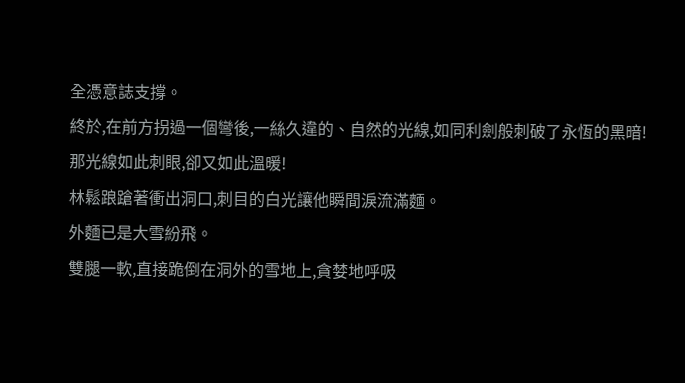全憑意誌支撐。
終於,在前方拐過一個彎後,一絲久違的、自然的光線,如同利劍般刺破了永恆的黑暗!
那光線如此刺眼,卻又如此溫暖!
林鬆踉蹌著衝出洞口,刺目的白光讓他瞬間淚流滿麵。
外麵已是大雪紛飛。
雙腿一軟,直接跪倒在洞外的雪地上,貪婪地呼吸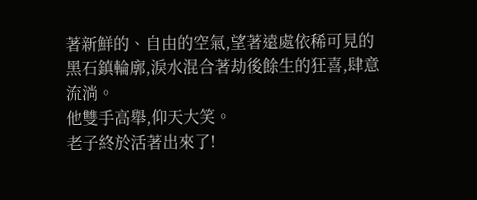著新鮮的、自由的空氣,望著遠處依稀可見的黑石鎮輪廓,淚水混合著劫後餘生的狂喜,肆意流淌。
他雙手高舉,仰天大笑。
老子終於活著出來了!